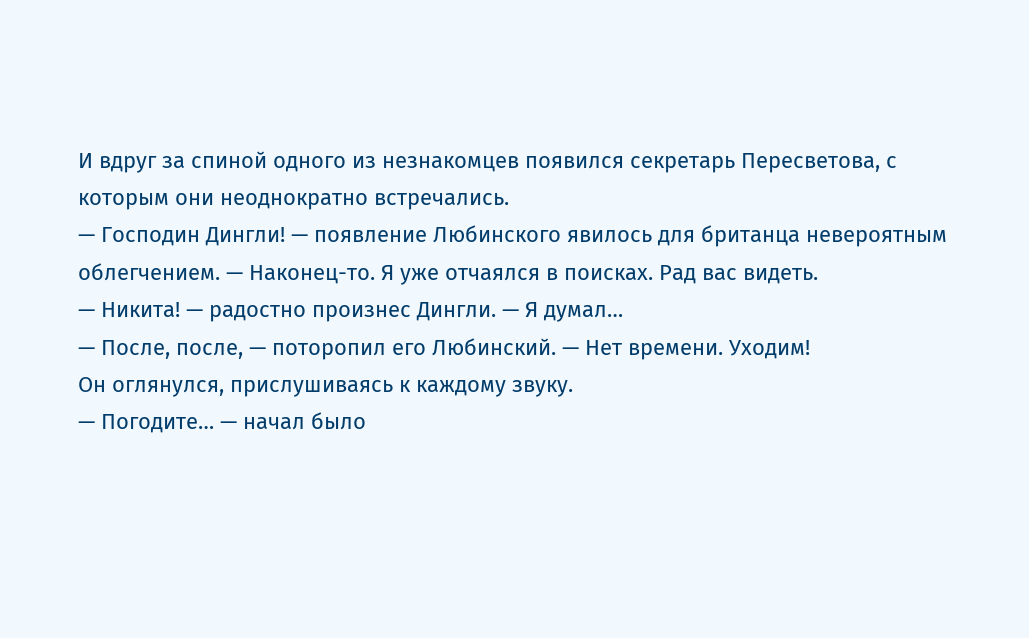И вдруг за спиной одного из незнакомцев появился секретарь Пересветова, с которым они неоднократно встречались.
— Господин Дингли! — появление Любинского явилось для британца невероятным облегчением. — Наконец-то. Я уже отчаялся в поисках. Рад вас видеть.
— Никита! — радостно произнес Дингли. — Я думал…
— После, после, — поторопил его Любинский. — Нет времени. Уходим!
Он оглянулся, прислушиваясь к каждому звуку.
— Погодите… — начал было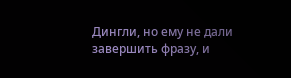Дингли, но ему не дали завершить фразу, и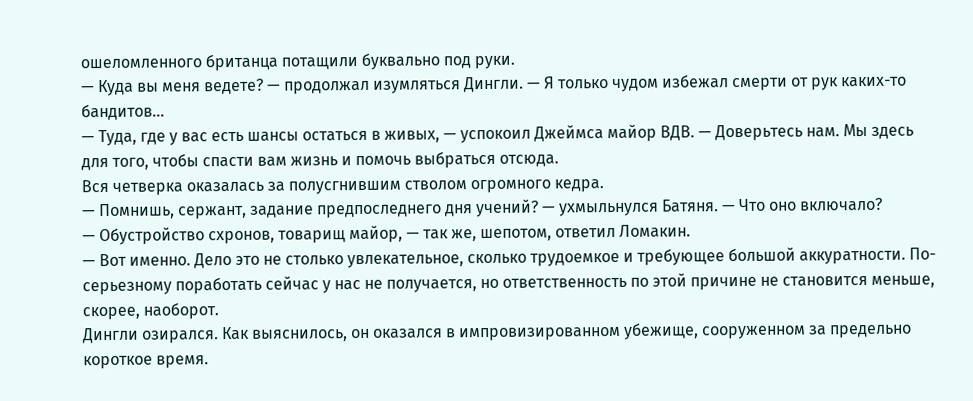ошеломленного британца потащили буквально под руки.
— Куда вы меня ведете? — продолжал изумляться Дингли. — Я только чудом избежал смерти от рук каких-то бандитов…
— Туда, где у вас есть шансы остаться в живых, — успокоил Джеймса майор ВДВ. — Доверьтесь нам. Мы здесь для того, чтобы спасти вам жизнь и помочь выбраться отсюда.
Вся четверка оказалась за полусгнившим стволом огромного кедра.
— Помнишь, сержант, задание предпоследнего дня учений? — ухмыльнулся Батяня. — Что оно включало?
— Обустройство схронов, товарищ майор, — так же, шепотом, ответил Ломакин.
— Вот именно. Дело это не столько увлекательное, сколько трудоемкое и требующее большой аккуратности. По-серьезному поработать сейчас у нас не получается, но ответственность по этой причине не становится меньше, скорее, наоборот.
Дингли озирался. Как выяснилось, он оказался в импровизированном убежище, сооруженном за предельно короткое время.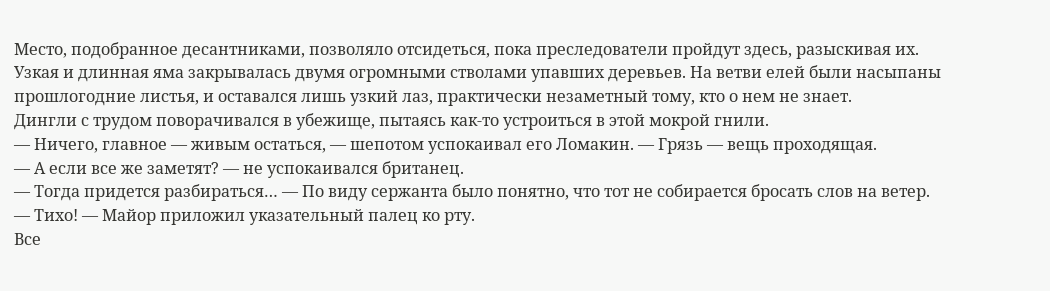Место, подобранное десантниками, позволяло отсидеться, пока преследователи пройдут здесь, разыскивая их. Узкая и длинная яма закрывалась двумя огромными стволами упавших деревьев. На ветви елей были насыпаны прошлогодние листья, и оставался лишь узкий лаз, практически незаметный тому, кто о нем не знает.
Дингли с трудом поворачивался в убежище, пытаясь как-то устроиться в этой мокрой гнили.
— Ничего, главное — живым остаться, — шепотом успокаивал его Ломакин. — Грязь — вещь проходящая.
— А если все же заметят? — не успокаивался британец.
— Тогда придется разбираться… — По виду сержанта было понятно, что тот не собирается бросать слов на ветер.
— Тихо! — Майор приложил указательный палец ко рту.
Все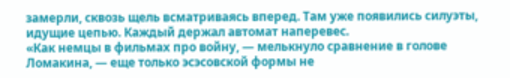замерли, сквозь щель всматриваясь вперед. Там уже появились силуэты, идущие цепью. Каждый держал автомат наперевес.
«Как немцы в фильмах про войну, — мелькнуло сравнение в голове Ломакина, — еще только эсэсовской формы не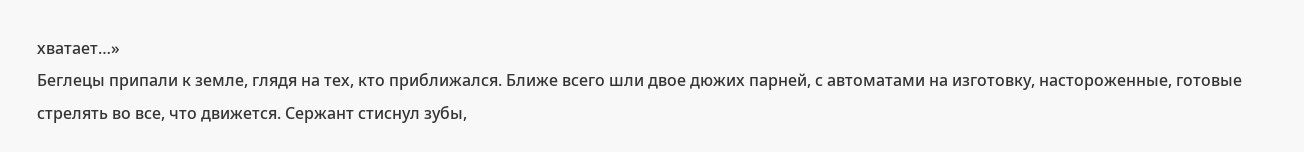хватает…»
Беглецы припали к земле, глядя на тех, кто приближался. Ближе всего шли двое дюжих парней, с автоматами на изготовку, настороженные, готовые стрелять во все, что движется. Сержант стиснул зубы,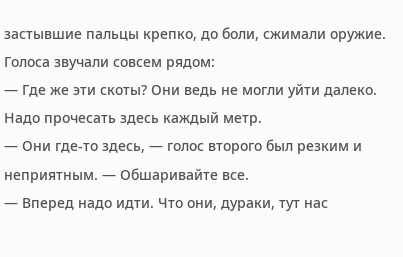застывшие пальцы крепко, до боли, сжимали оружие.
Голоса звучали совсем рядом:
— Где же эти скоты? Они ведь не могли уйти далеко. Надо прочесать здесь каждый метр.
— Они где-то здесь, — голос второго был резким и неприятным. — Обшаривайте все.
— Вперед надо идти. Что они, дураки, тут нас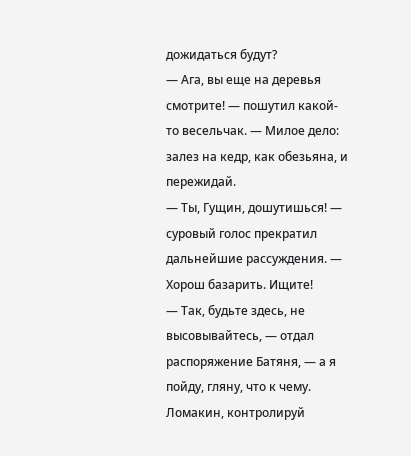дожидаться будут?
— Ага, вы еще на деревья смотрите! — пошутил какой-то весельчак. — Милое дело: залез на кедр, как обезьяна, и пережидай.
— Ты, Гущин, дошутишься! — суровый голос прекратил дальнейшие рассуждения. — Хорош базарить. Ищите!
— Так, будьте здесь, не высовывайтесь, — отдал распоряжение Батяня, — а я пойду, гляну, что к чему. Ломакин, контролируй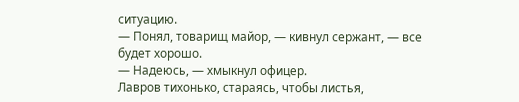ситуацию.
— Понял, товарищ майор, — кивнул сержант, — все будет хорошо.
— Надеюсь, — хмыкнул офицер.
Лавров тихонько, стараясь, чтобы листья,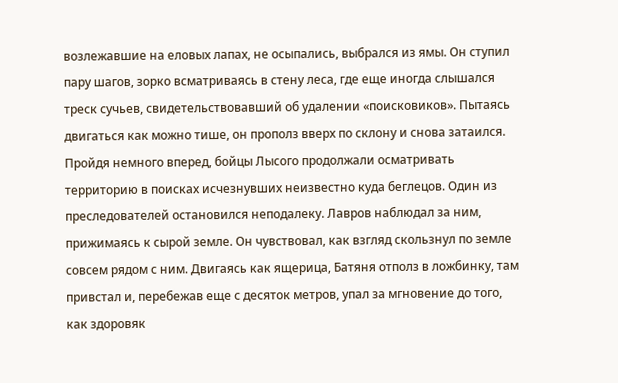возлежавшие на еловых лапах, не осыпались, выбрался из ямы. Он ступил пару шагов, зорко всматриваясь в стену леса, где еще иногда слышался треск сучьев, свидетельствовавший об удалении «поисковиков». Пытаясь двигаться как можно тише, он прополз вверх по склону и снова затаился. Пройдя немного вперед, бойцы Лысого продолжали осматривать территорию в поисках исчезнувших неизвестно куда беглецов. Один из преследователей остановился неподалеку. Лавров наблюдал за ним, прижимаясь к сырой земле. Он чувствовал, как взгляд скользнул по земле совсем рядом с ним. Двигаясь как ящерица, Батяня отполз в ложбинку, там привстал и, перебежав еще с десяток метров, упал за мгновение до того, как здоровяк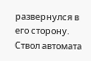развернулся в его сторону. Ствол автомата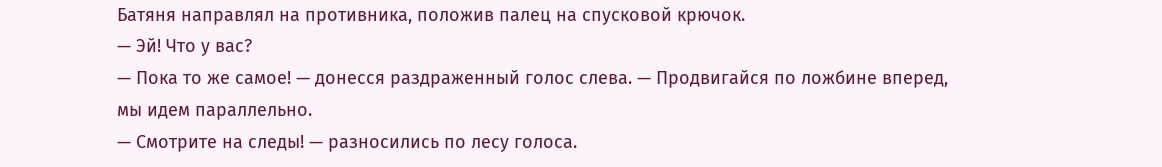Батяня направлял на противника, положив палец на спусковой крючок.
— Эй! Что у вас?
— Пока то же самое! — донесся раздраженный голос слева. — Продвигайся по ложбине вперед, мы идем параллельно.
— Смотрите на следы! — разносились по лесу голоса.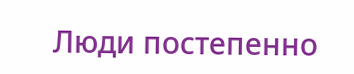Люди постепенно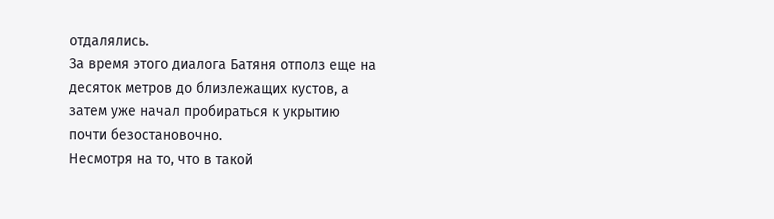отдалялись.
За время этого диалога Батяня отполз еще на десяток метров до близлежащих кустов, а затем уже начал пробираться к укрытию почти безостановочно.
Несмотря на то, что в такой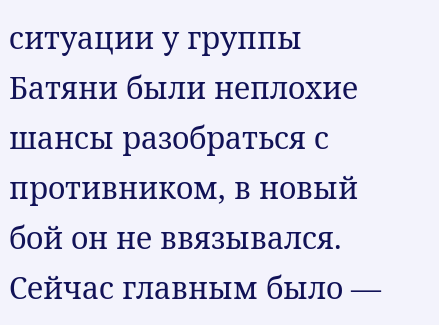ситуации у группы Батяни были неплохие шансы разобраться с противником, в новый бой он не ввязывался. Сейчас главным было —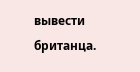вывести британца.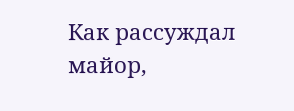Как рассуждал майор,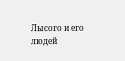Лысого и его людей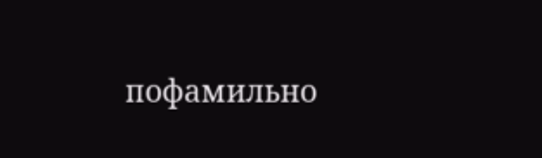пофамильно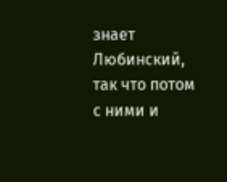знает Любинский, так что потом с ними и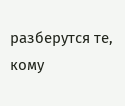разберутся те, кому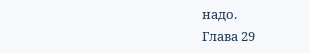надо.
Глава 29